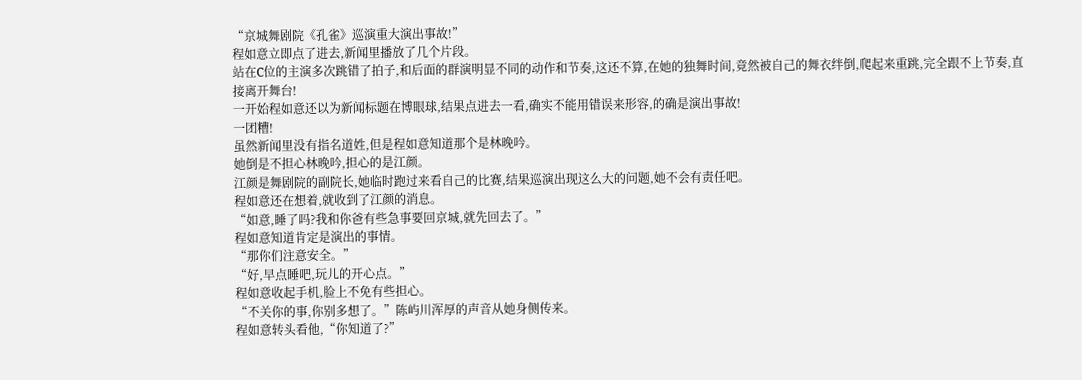“京城舞剧院《孔雀》巡演重大演出事故!”
程如意立即点了进去,新闻里播放了几个片段。
站在C位的主演多次跳错了拍子,和后面的群演明显不同的动作和节奏,这还不算,在她的独舞时间,竟然被自己的舞衣绊倒,爬起来重跳,完全跟不上节奏,直接离开舞台!
一开始程如意还以为新闻标题在博眼球,结果点进去一看,确实不能用错误来形容,的确是演出事故!
一团糟!
虽然新闻里没有指名道姓,但是程如意知道那个是林晚吟。
她倒是不担心林晚吟,担心的是江颜。
江颜是舞剧院的副院长,她临时跑过来看自己的比赛,结果巡演出现这么大的问题,她不会有责任吧。
程如意还在想着,就收到了江颜的消息。
“如意,睡了吗?我和你爸有些急事要回京城,就先回去了。”
程如意知道肯定是演出的事情。
“那你们注意安全。”
“好,早点睡吧,玩儿的开心点。”
程如意收起手机,脸上不免有些担心。
“不关你的事,你别多想了。”陈屿川浑厚的声音从她身侧传来。
程如意转头看他,“你知道了?”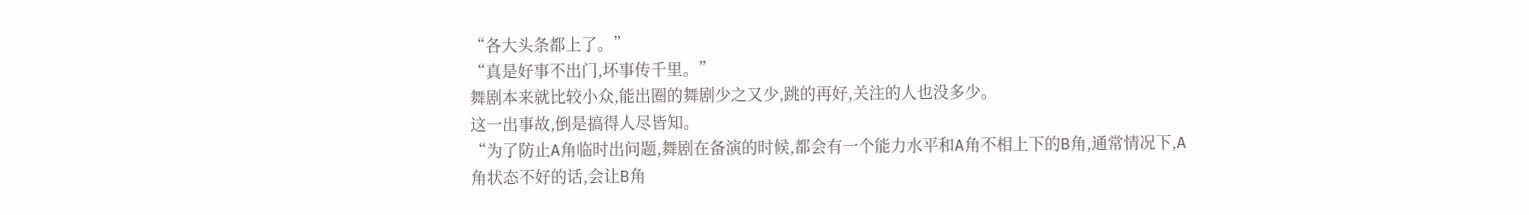“各大头条都上了。”
“真是好事不出门,坏事传千里。”
舞剧本来就比较小众,能出圈的舞剧少之又少,跳的再好,关注的人也没多少。
这一出事故,倒是搞得人尽皆知。
“为了防止A角临时出问题,舞剧在备演的时候,都会有一个能力水平和A角不相上下的B角,通常情况下,A角状态不好的话,会让B角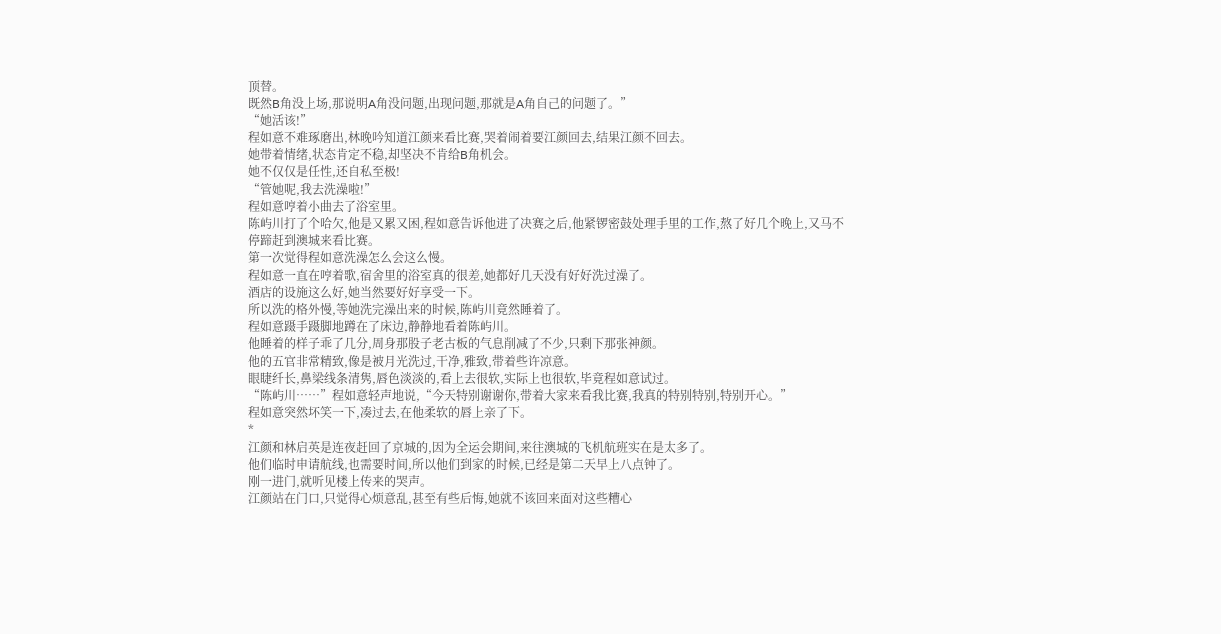顶替。
既然B角没上场,那说明A角没问题,出现问题,那就是A角自己的问题了。”
“她活该!”
程如意不难琢磨出,林晚吟知道江颜来看比赛,哭着闹着要江颜回去,结果江颜不回去。
她带着情绪,状态肯定不稳,却坚决不肯给B角机会。
她不仅仅是任性,还自私至极!
“管她呢,我去洗澡啦!”
程如意哼着小曲去了浴室里。
陈屿川打了个哈欠,他是又累又困,程如意告诉他进了决赛之后,他紧锣密鼓处理手里的工作,熬了好几个晚上,又马不停蹄赶到澳城来看比赛。
第一次觉得程如意洗澡怎么会这么慢。
程如意一直在哼着歌,宿舍里的浴室真的很差,她都好几天没有好好洗过澡了。
酒店的设施这么好,她当然要好好享受一下。
所以洗的格外慢,等她洗完澡出来的时候,陈屿川竟然睡着了。
程如意蹑手蹑脚地蹲在了床边,静静地看着陈屿川。
他睡着的样子乖了几分,周身那股子老古板的气息削减了不少,只剩下那张神颜。
他的五官非常精致,像是被月光洗过,干净,雅致,带着些许凉意。
眼睫纤长,鼻梁线条清隽,唇色淡淡的,看上去很软,实际上也很软,毕竟程如意试过。
“陈屿川……”程如意轻声地说,“今天特别谢谢你,带着大家来看我比赛,我真的特别特别,特别开心。”
程如意突然坏笑一下,凑过去,在他柔软的唇上亲了下。
*
江颜和林启英是连夜赶回了京城的,因为全运会期间,来往澳城的飞机航班实在是太多了。
他们临时申请航线,也需要时间,所以他们到家的时候,已经是第二天早上八点钟了。
刚一进门,就听见楼上传来的哭声。
江颜站在门口,只觉得心烦意乱,甚至有些后悔,她就不该回来面对这些糟心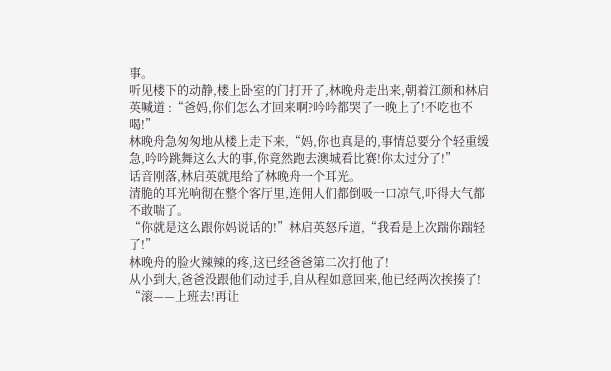事。
听见楼下的动静,楼上卧室的门打开了,林晚舟走出来,朝着江颜和林启英喊道 :“爸妈,你们怎么才回来啊?吟吟都哭了一晚上了!不吃也不喝!”
林晚舟急匆匆地从楼上走下来,“妈,你也真是的,事情总要分个轻重缓急,吟吟跳舞这么大的事,你竟然跑去澳城看比赛!你太过分了!”
话音刚落,林启英就甩给了林晚舟一个耳光。
清脆的耳光响彻在整个客厅里,连佣人们都倒吸一口凉气,吓得大气都不敢喘了。
“你就是这么跟你妈说话的!”林启英怒斥道,“我看是上次踹你踹轻了!”
林晚舟的脸火辣辣的疼,这已经爸爸第二次打他了!
从小到大,爸爸没跟他们动过手,自从程如意回来,他已经两次挨揍了!
“滚——上班去!再让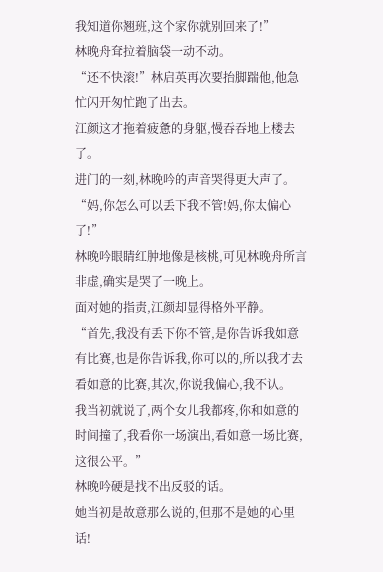我知道你翘班,这个家你就别回来了!”
林晚舟耷拉着脑袋一动不动。
“还不快滚!”林启英再次要抬脚踹他,他急忙闪开匆忙跑了出去。
江颜这才拖着疲惫的身躯,慢吞吞地上楼去了。
进门的一刻,林晚吟的声音哭得更大声了。
“妈,你怎么可以丢下我不管!妈,你太偏心了!”
林晚吟眼睛红肿地像是核桃,可见林晚舟所言非虚,确实是哭了一晚上。
面对她的指责,江颜却显得格外平静。
“首先,我没有丢下你不管,是你告诉我如意有比赛,也是你告诉我,你可以的,所以我才去看如意的比赛,其次,你说我偏心,我不认。
我当初就说了,两个女儿我都疼,你和如意的时间撞了,我看你一场演出,看如意一场比赛,这很公平。”
林晚吟硬是找不出反驳的话。
她当初是故意那么说的,但那不是她的心里话!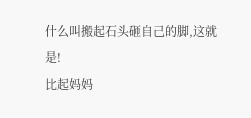什么叫搬起石头砸自己的脚,这就是!
比起妈妈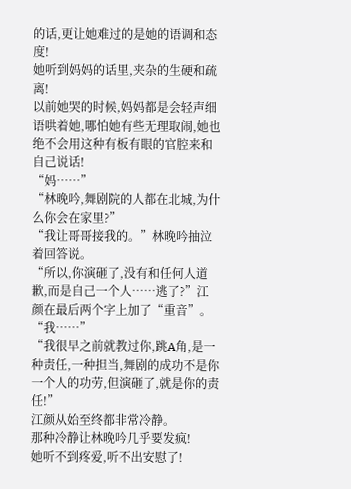的话,更让她难过的是她的语调和态度!
她听到妈妈的话里,夹杂的生硬和疏离!
以前她哭的时候,妈妈都是会轻声细语哄着她,哪怕她有些无理取闹,她也绝不会用这种有板有眼的官腔来和自己说话!
“妈……”
“林晚吟,舞剧院的人都在北城,为什么你会在家里?”
“我让哥哥接我的。”林晚吟抽泣着回答说。
“所以,你演砸了,没有和任何人道歉,而是自己一个人……逃了?”江颜在最后两个字上加了“重音”。
“我……”
“我很早之前就教过你,跳A角,是一种责任,一种担当,舞剧的成功不是你一个人的功劳,但演砸了,就是你的责任!”
江颜从始至终都非常冷静。
那种冷静让林晚吟几乎要发疯!
她听不到疼爱,听不出安慰了!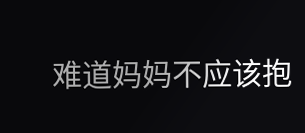难道妈妈不应该抱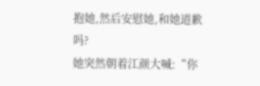抱她,然后安慰她,和她道歉吗?
她突然朝着江颜大喊:“你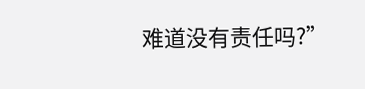难道没有责任吗?”